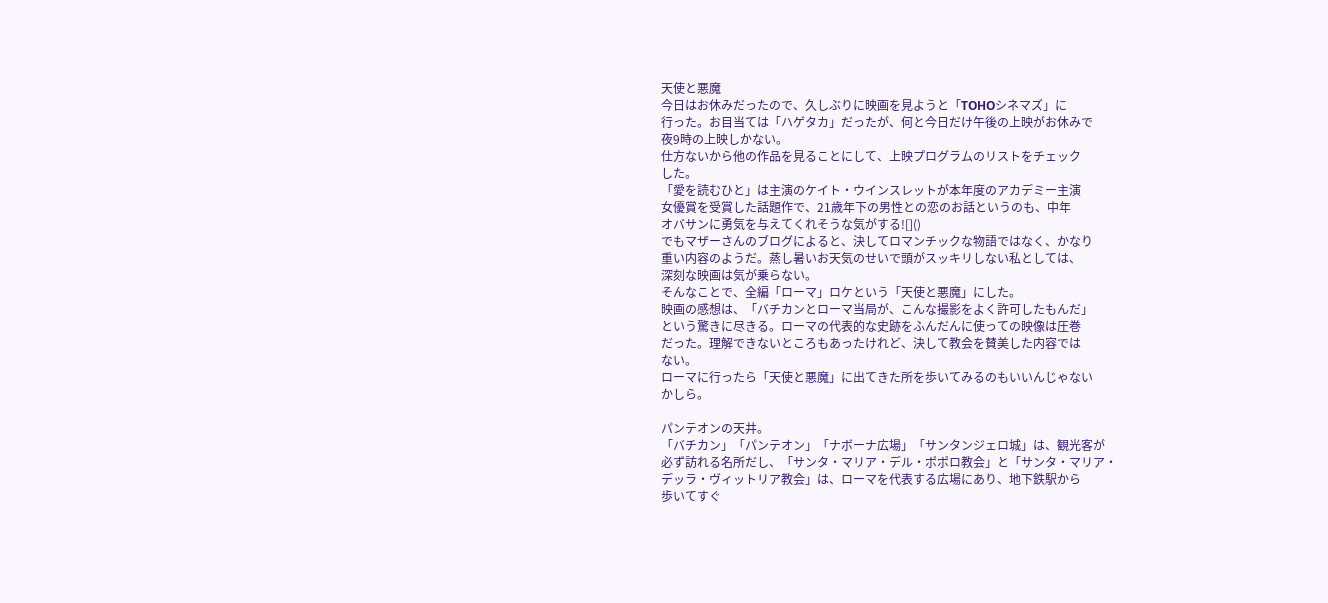天使と悪魔
今日はお休みだったので、久しぶりに映画を見ようと「TOHOシネマズ」に
行った。お目当ては「ハゲタカ」だったが、何と今日だけ午後の上映がお休みで
夜9時の上映しかない。
仕方ないから他の作品を見ることにして、上映プログラムのリストをチェック
した。
「愛を読むひと」は主演のケイト・ウインスレットが本年度のアカデミー主演
女優賞を受賞した話題作で、21歳年下の男性との恋のお話というのも、中年
オバサンに勇気を与えてくれそうな気がする![]()
でもマザーさんのブログによると、決してロマンチックな物語ではなく、かなり
重い内容のようだ。蒸し暑いお天気のせいで頭がスッキリしない私としては、
深刻な映画は気が乗らない。
そんなことで、全編「ローマ」ロケという「天使と悪魔」にした。
映画の感想は、「バチカンとローマ当局が、こんな撮影をよく許可したもんだ」
という驚きに尽きる。ローマの代表的な史跡をふんだんに使っての映像は圧巻
だった。理解できないところもあったけれど、決して教会を賛美した内容では
ない。
ローマに行ったら「天使と悪魔」に出てきた所を歩いてみるのもいいんじゃない
かしら。

パンテオンの天井。
「バチカン」「パンテオン」「ナボーナ広場」「サンタンジェロ城」は、観光客が
必ず訪れる名所だし、「サンタ・マリア・デル・ポポロ教会」と「サンタ・マリア・
デッラ・ヴィットリア教会」は、ローマを代表する広場にあり、地下鉄駅から
歩いてすぐ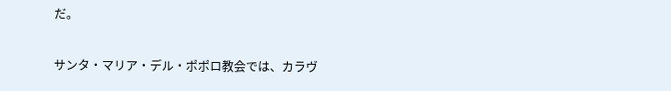だ。

サンタ・マリア・デル・ポポロ教会では、カラヴ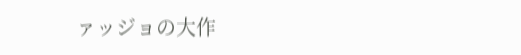ァッジョの大作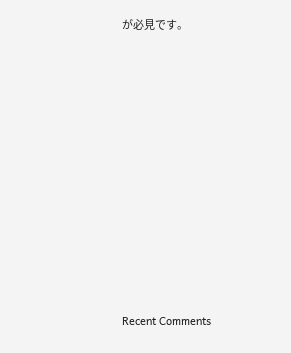が必見です。












Recent Comments